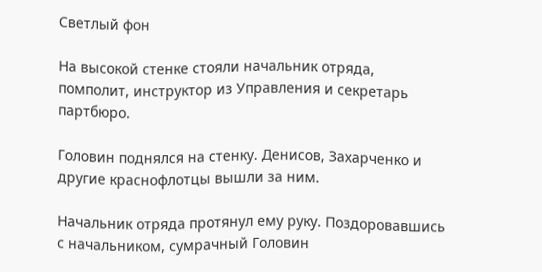Светлый фон

На высокой стенке стояли начальник отряда, помполит, инструктор из Управления и секретарь партбюро.

Головин поднялся на стенку. Денисов, Захарченко и другие краснофлотцы вышли за ним.

Начальник отряда протянул ему руку. Поздоровавшись с начальником, сумрачный Головин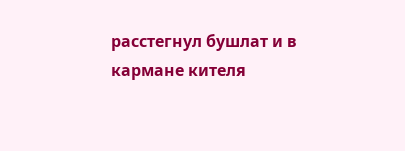расстегнул бушлат и в кармане кителя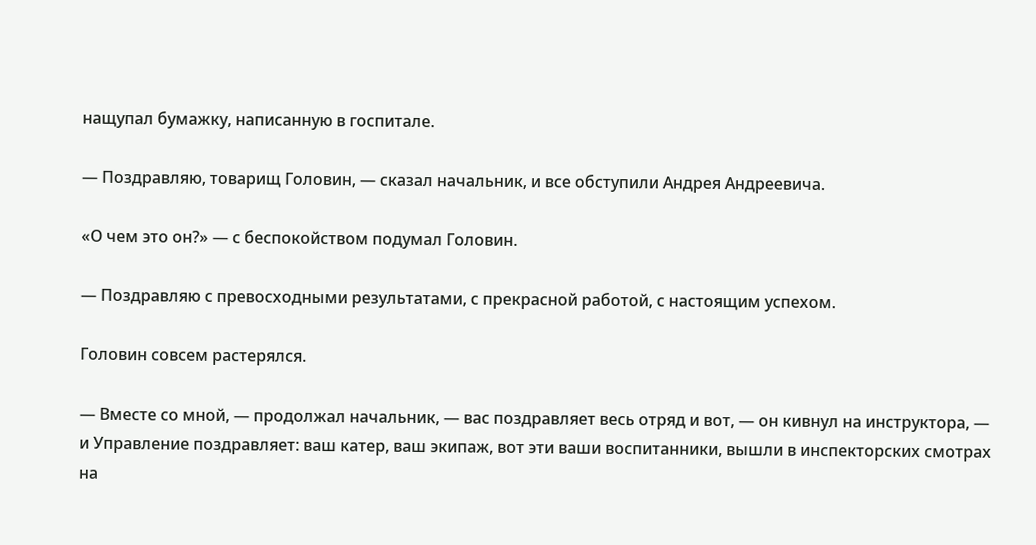нащупал бумажку, написанную в госпитале.

— Поздравляю, товарищ Головин, — сказал начальник, и все обступили Андрея Андреевича.

«О чем это он?» — с беспокойством подумал Головин.

— Поздравляю с превосходными результатами, с прекрасной работой, с настоящим успехом.

Головин совсем растерялся.

— Вместе со мной, — продолжал начальник, — вас поздравляет весь отряд и вот, — он кивнул на инструктора, — и Управление поздравляет: ваш катер, ваш экипаж, вот эти ваши воспитанники, вышли в инспекторских смотрах на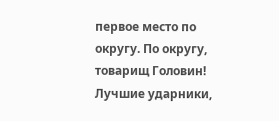первое место по округу. По округу, товарищ Головин! Лучшие ударники,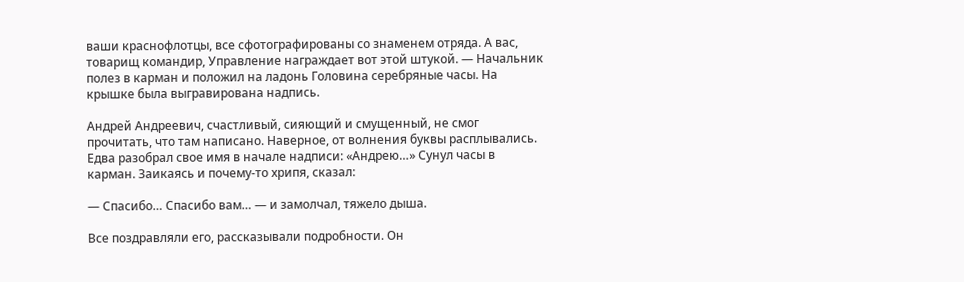ваши краснофлотцы, все сфотографированы со знаменем отряда. А вас, товарищ командир, Управление награждает вот этой штукой. — Начальник полез в карман и положил на ладонь Головина серебряные часы. На крышке была выгравирована надпись.

Андрей Андреевич, счастливый, сияющий и смущенный, не смог прочитать, что там написано. Наверное, от волнения буквы расплывались. Едва разобрал свое имя в начале надписи: «Андрею…» Сунул часы в карман. Заикаясь и почему-то хрипя, сказал:

— Спасибо… Спасибо вам… — и замолчал, тяжело дыша.

Все поздравляли его, рассказывали подробности. Он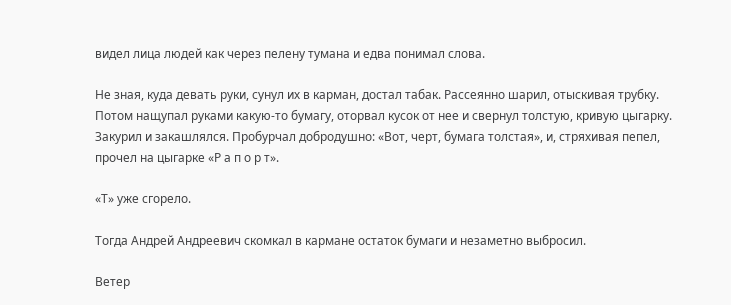видел лица людей как через пелену тумана и едва понимал слова.

Не зная, куда девать руки, сунул их в карман, достал табак. Рассеянно шарил, отыскивая трубку. Потом нащупал руками какую-то бумагу, оторвал кусок от нее и свернул толстую, кривую цыгарку. Закурил и закашлялся. Пробурчал добродушно: «Вот, черт, бумага толстая», и, стряхивая пепел, прочел на цыгарке «Р а п о р т».

«Т» уже сгорело.

Тогда Андрей Андреевич скомкал в кармане остаток бумаги и незаметно выбросил.

Ветер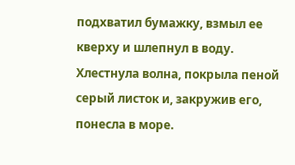подхватил бумажку, взмыл ее кверху и шлепнул в воду. Хлестнула волна, покрыла пеной серый листок и, закружив его, понесла в море.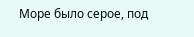Море было серое, под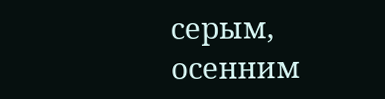серым, осенним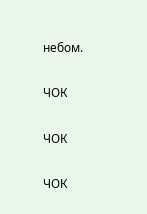небом.

ЧОК

ЧОК

ЧОК